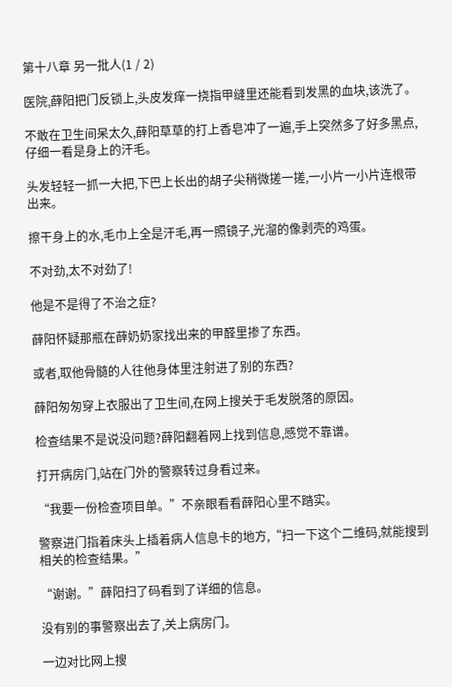第十八章 另一批人(1 / 2)

医院,薛阳把门反锁上,头皮发痒一挠指甲缝里还能看到发黑的血块,该洗了。

不敢在卫生间呆太久,薛阳草草的打上香皂冲了一遍,手上突然多了好多黑点,仔细一看是身上的汗毛。

头发轻轻一抓一大把,下巴上长出的胡子尖稍微搓一搓,一小片一小片连根带出来。

擦干身上的水,毛巾上全是汗毛,再一照镜子,光溜的像剥壳的鸡蛋。

不对劲,太不对劲了!

他是不是得了不治之症?

薛阳怀疑那瓶在薛奶奶家找出来的甲醛里掺了东西。

或者,取他骨髓的人往他身体里注射进了别的东西?

薛阳匆匆穿上衣服出了卫生间,在网上搜关于毛发脱落的原因。

检查结果不是说没问题?薛阳翻着网上找到信息,感觉不靠谱。

打开病房门,站在门外的警察转过身看过来。

“我要一份检查项目单。”不亲眼看看薛阳心里不踏实。

警察进门指着床头上插着病人信息卡的地方,“扫一下这个二维码,就能搜到相关的检查结果。”

“谢谢。”薛阳扫了码看到了详细的信息。

没有别的事警察出去了,关上病房门。

一边对比网上搜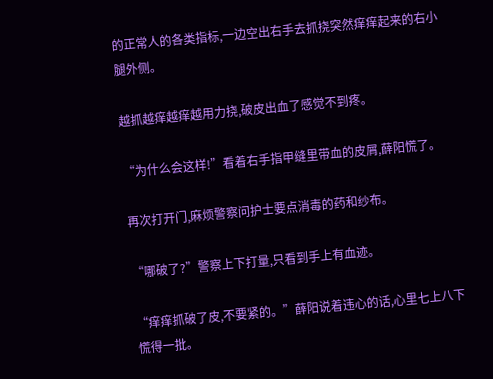的正常人的各类指标,一边空出右手去抓挠突然痒痒起来的右小腿外侧。

越抓越痒越痒越用力挠,破皮出血了感觉不到疼。

“为什么会这样!”看着右手指甲缝里带血的皮屑,薛阳慌了。

再次打开门,麻烦警察问护士要点消毒的药和纱布。

“哪破了?”警察上下打量,只看到手上有血迹。

“痒痒抓破了皮,不要紧的。”薛阳说着违心的话,心里七上八下慌得一批。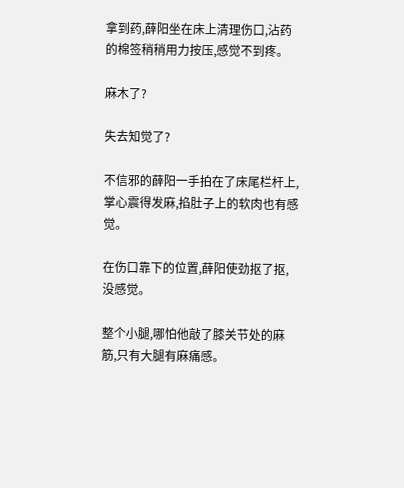拿到药,薛阳坐在床上清理伤口,沾药的棉签稍稍用力按压,感觉不到疼。

麻木了?

失去知觉了?

不信邪的薛阳一手拍在了床尾栏杆上,掌心震得发麻,掐肚子上的软肉也有感觉。

在伤口靠下的位置,薛阳使劲抠了抠,没感觉。

整个小腿,哪怕他敲了膝关节处的麻筋,只有大腿有麻痛感。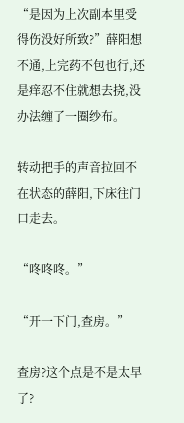“是因为上次副本里受得伤没好所致?”薛阳想不通,上完药不包也行,还是痒忍不住就想去挠,没办法缠了一圈纱布。

转动把手的声音拉回不在状态的薛阳,下床往门口走去。

“咚咚咚。”

“开一下门,查房。”

查房?这个点是不是太早了?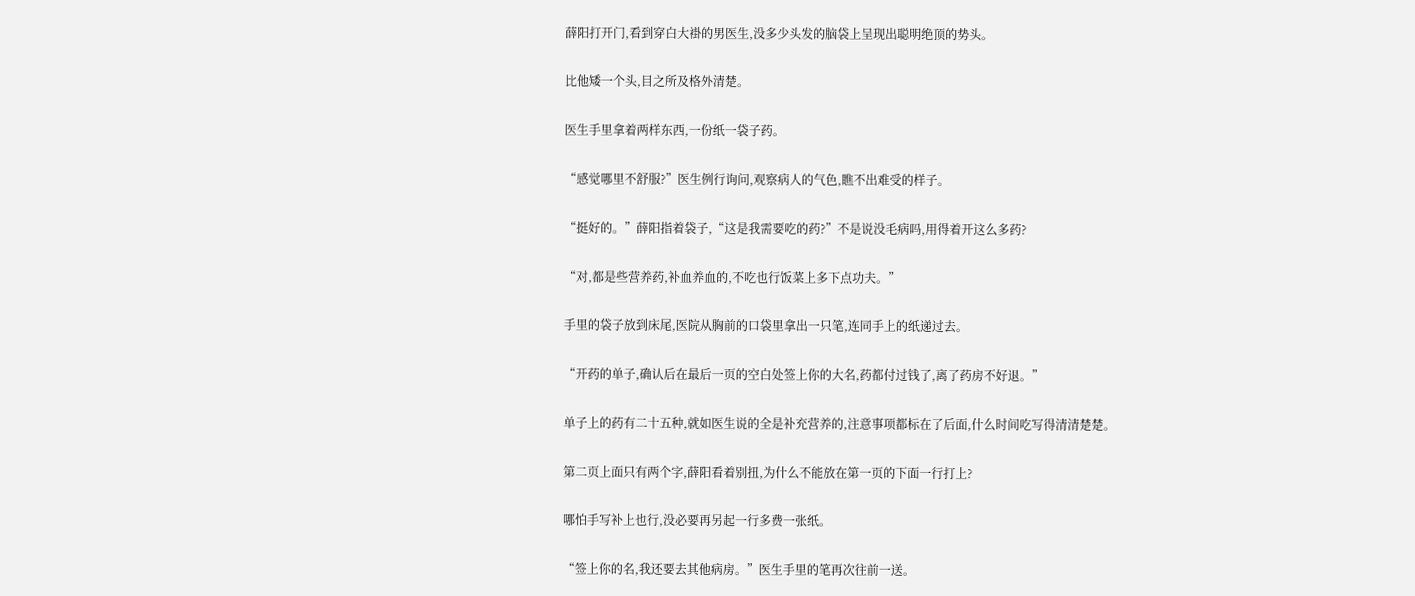薛阳打开门,看到穿白大褂的男医生,没多少头发的脑袋上呈现出聪明绝顶的势头。

比他矮一个头,目之所及格外清楚。

医生手里拿着两样东西,一份纸一袋子药。

“感觉哪里不舒服?”医生例行询问,观察病人的气色,瞧不出难受的样子。

“挺好的。”薛阳指着袋子,“这是我需要吃的药?”不是说没毛病吗,用得着开这么多药?

“对,都是些营养药,补血养血的,不吃也行饭菜上多下点功夫。”

手里的袋子放到床尾,医院从胸前的口袋里拿出一只笔,连同手上的纸递过去。

“开药的单子,确认后在最后一页的空白处签上你的大名,药都付过钱了,离了药房不好退。”

单子上的药有二十五种,就如医生说的全是补充营养的,注意事项都标在了后面,什么时间吃写得清清楚楚。

第二页上面只有两个字,薛阳看着别扭,为什么不能放在第一页的下面一行打上?

哪怕手写补上也行,没必要再另起一行多费一张纸。

“签上你的名,我还要去其他病房。”医生手里的笔再次往前一送。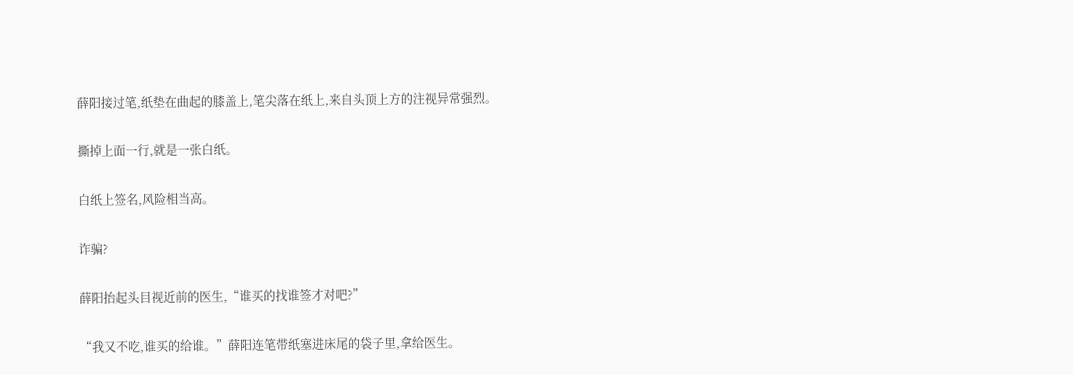薛阳接过笔,纸垫在曲起的膝盖上,笔尖落在纸上,来自头顶上方的注视异常强烈。

撕掉上面一行,就是一张白纸。

白纸上签名,风险相当高。

诈骗?

薛阳抬起头目视近前的医生,“谁买的找谁签才对吧?”

“我又不吃,谁买的给谁。”薛阳连笔带纸塞进床尾的袋子里,拿给医生。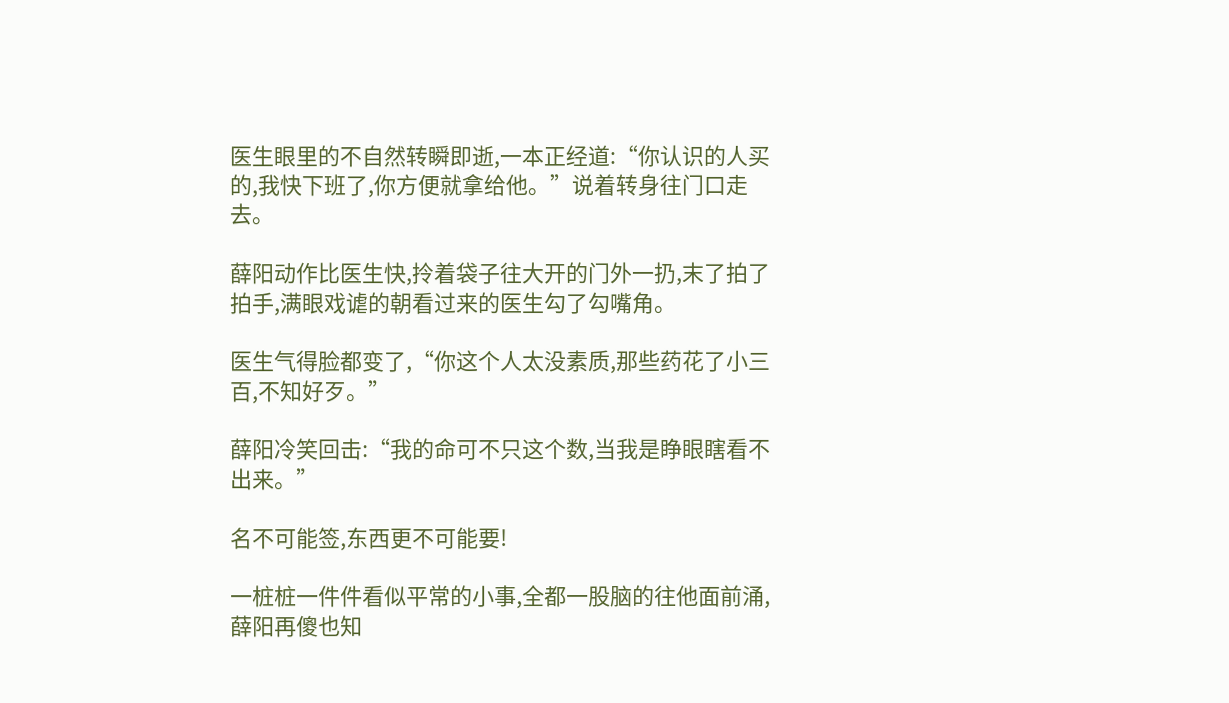医生眼里的不自然转瞬即逝,一本正经道:“你认识的人买的,我快下班了,你方便就拿给他。”说着转身往门口走去。

薛阳动作比医生快,拎着袋子往大开的门外一扔,末了拍了拍手,满眼戏谑的朝看过来的医生勾了勾嘴角。

医生气得脸都变了,“你这个人太没素质,那些药花了小三百,不知好歹。”

薛阳冷笑回击:“我的命可不只这个数,当我是睁眼瞎看不出来。”

名不可能签,东西更不可能要!

一桩桩一件件看似平常的小事,全都一股脑的往他面前涌,薛阳再傻也知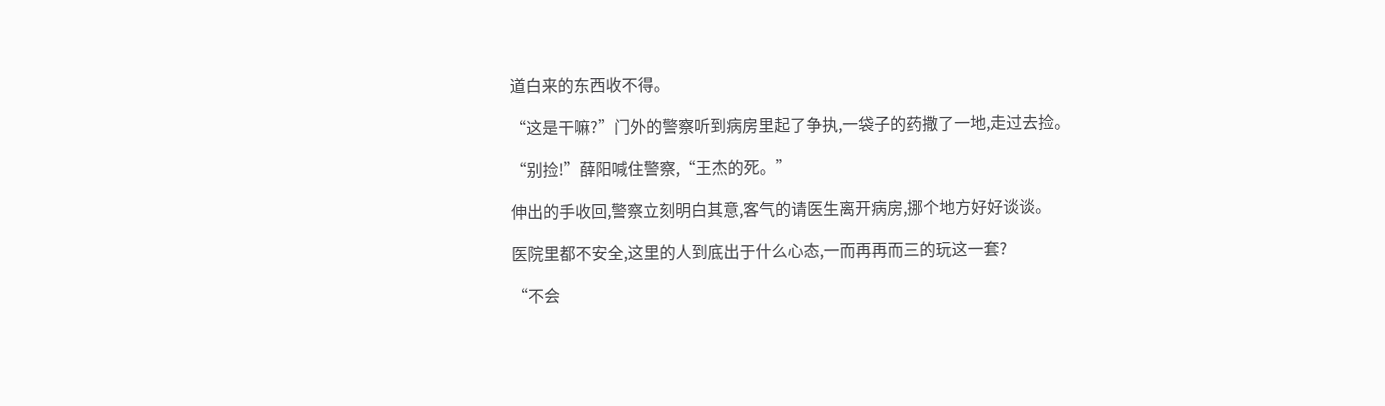道白来的东西收不得。

“这是干嘛?”门外的警察听到病房里起了争执,一袋子的药撒了一地,走过去捡。

“别捡!”薛阳喊住警察,“王杰的死。”

伸出的手收回,警察立刻明白其意,客气的请医生离开病房,挪个地方好好谈谈。

医院里都不安全,这里的人到底出于什么心态,一而再再而三的玩这一套?

“不会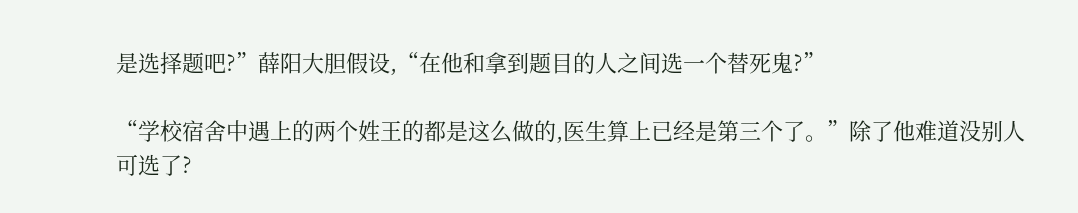是选择题吧?”薛阳大胆假设,“在他和拿到题目的人之间选一个替死鬼?”

“学校宿舍中遇上的两个姓王的都是这么做的,医生算上已经是第三个了。”除了他难道没别人可选了?